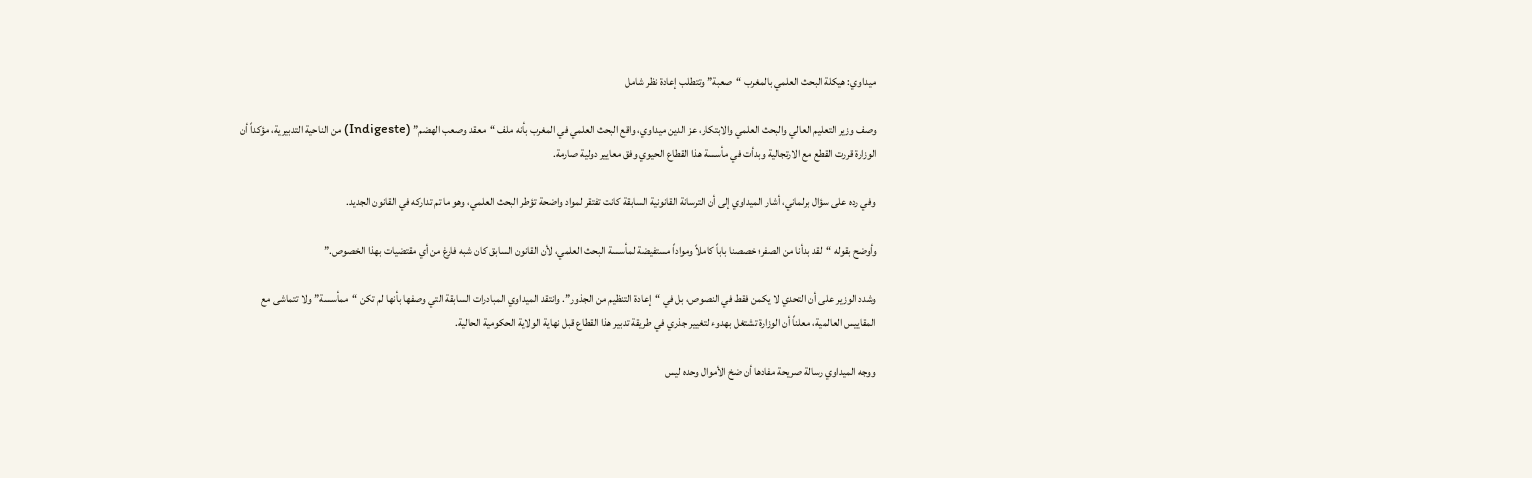ميداوي: هيكلة البحث العلمي بالمغرب “صعبة” وتتطلب إعادة نظر شامل

وصف وزير التعليم العالي والبحث العلمي والابتكار، عز الدين ميداوي، واقع البحث العلمي في المغرب بأنه ملف “معقد وصعب الهضم” (Indigeste) من الناحية التدبيرية، مؤكداً أن الوزارة قررت القطع مع الارتجالية وبدأت في مأسسة هذا القطاع الحيوي وفق معايير دولية صارمة.

وفي رده على سؤال برلماني، أشار الميداوي إلى أن الترسانة القانونية السابقة كانت تفتقر لمواد واضحة تؤطر البحث العلمي، وهو ما تم تداركه في القانون الجديد.

وأوضح بقوله “لقد بدأنا من الصفر؛ خصصنا باباً كاملاً ومواداً مستفيضة لمأسسة البحث العلمي، لأن القانون السابق كان شبه فارغ من أي مقتضيات بهذا الخصوص.”

وشدد الوزير على أن التحدي لا يكمن فقط في النصوص، بل في “إعادة التنظيم من الجذور”. وانتقد الميداوي المبادرات السابقة التي وصفها بأنها لم تكن “ممأسسة” ولا تتماشى مع المقاييس العالمية، معلناً أن الوزارة تشتغل بهدوء لتغيير جذري في طريقة تدبير هذا القطاع قبل نهاية الولاية الحكومية الحالية.

ووجه الميداوي رسالة صريحة مفادها أن ضخ الأموال وحده ليس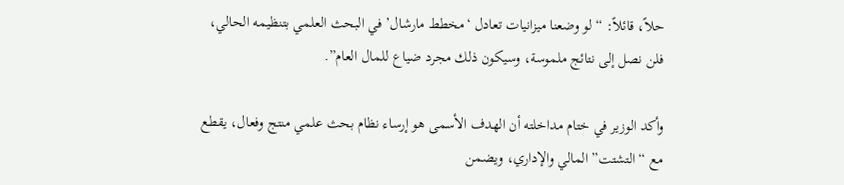حلاً، قائلاً: “لو وضعنا ميزانيات تعادل ‘مخطط مارشال’ في البحث العلمي بتنظيمه الحالي، فلن نصل إلى نتائج ملموسة، وسيكون ذلك مجرد ضياع للمال العام”.

وأكد الوزير في ختام مداخلته أن الهدف الأسمى هو إرساء نظام بحث علمي منتج وفعال، يقطع مع “التشتت” المالي والإداري، ويضمن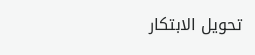تحويل الابتكار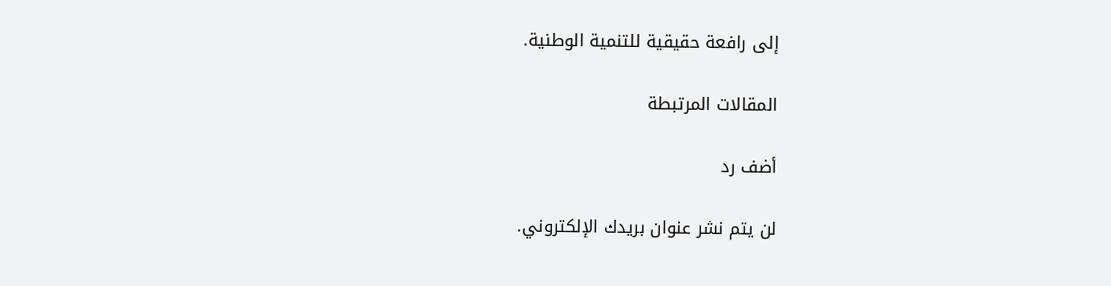إلى رافعة حقيقية للتنمية الوطنية.

المقالات المرتبطة

أضف رد

لن يتم نشر عنوان بريدك الإلكتروني.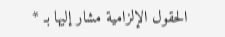الحقول الإلزامية مشار إليها بـ *